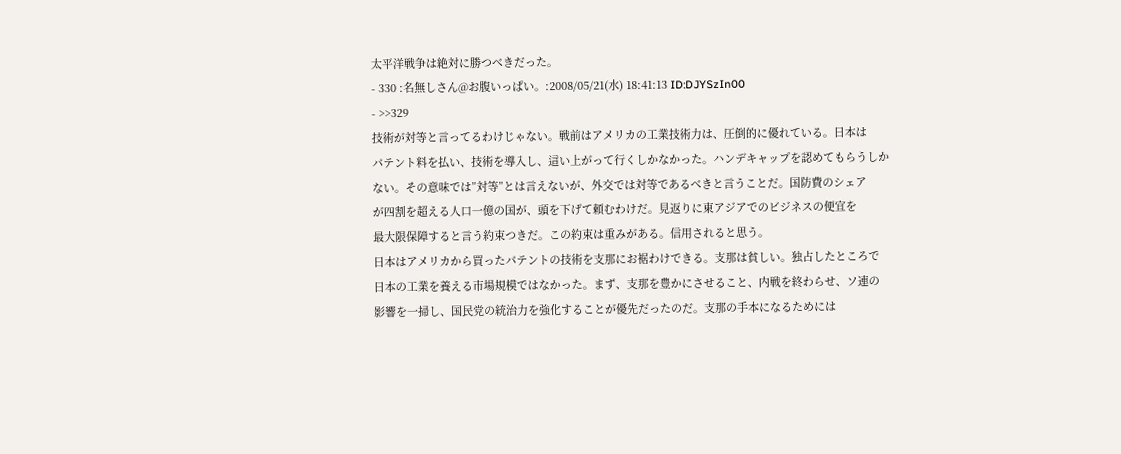太平洋戦争は絶対に勝つべきだった。
- 330 :名無しさん@お腹いっぱい。:2008/05/21(水) 18:41:13 ID:DJYSzIn00
- >>329
技術が対等と言ってるわけじゃない。戦前はアメリカの工業技術力は、圧倒的に優れている。日本は
パテント料を払い、技術を導入し、這い上がって行くしかなかった。ハンデキャップを認めてもらうしか
ない。その意味では”対等”とは言えないが、外交では対等であるべきと言うことだ。国防費のシェア
が四割を超える人口一億の国が、頭を下げて頼むわけだ。見返りに東アジアでのビジネスの便宜を
最大限保障すると言う約束つきだ。この約束は重みがある。信用されると思う。
日本はアメリカから買ったパテントの技術を支那にお裾わけできる。支那は貧しい。独占したところで
日本の工業を養える市場規模ではなかった。まず、支那を豊かにさせること、内戦を終わらせ、ソ連の
影響を一掃し、国民党の統治力を強化することが優先だったのだ。支那の手本になるためには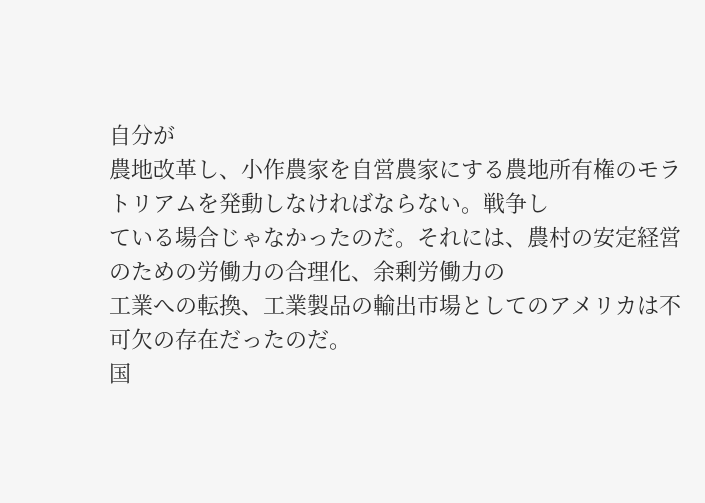自分が
農地改革し、小作農家を自営農家にする農地所有権のモラトリアムを発動しなければならない。戦争し
ている場合じゃなかったのだ。それには、農村の安定経営のための労働力の合理化、余剰労働力の
工業への転換、工業製品の輸出市場としてのアメリカは不可欠の存在だったのだ。
国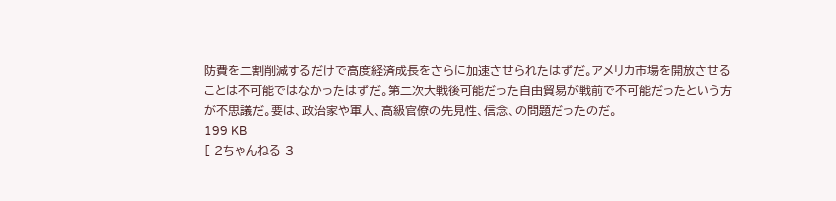防費を二割削減するだけで高度経済成長をさらに加速させられたはずだ。アメリカ市場を開放させる
ことは不可能ではなかったはずだ。第二次大戦後可能だった自由貿易が戦前で不可能だったという方
が不思議だ。要は、政治家や軍人、高級官僚の先見性、信念、の問題だったのだ。
199 KB
[ 2ちゃんねる 3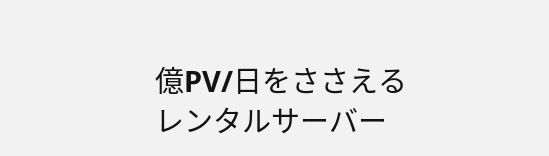億PV/日をささえる レンタルサーバー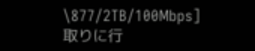\877/2TB/100Mbps]
取りに行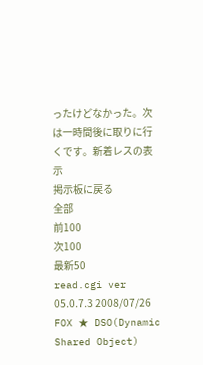ったけどなかった。次は一時間後に取りに行くです。新着レスの表示
掲示板に戻る
全部
前100
次100
最新50
read.cgi ver 05.0.7.3 2008/07/26
FOX ★ DSO(Dynamic Shared Object)